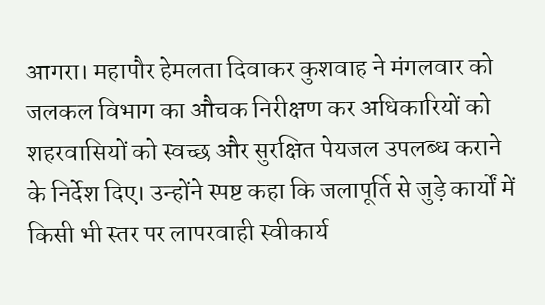आगरा। महापौर हेमलता दिवाकर कुशवाह ने मंगलवार को जलकल विभाग का औचक निरीक्षण कर अधिकारियों को शहरवासियों को स्वच्छ और सुरक्षित पेयजल उपलब्ध कराने के निर्देश दिए। उन्होंने स्पष्ट कहा कि जलापूर्ति से जुड़े कार्यों में किसी भी स्तर पर लापरवाही स्वीकार्य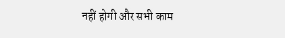नहीं होगी और सभी काम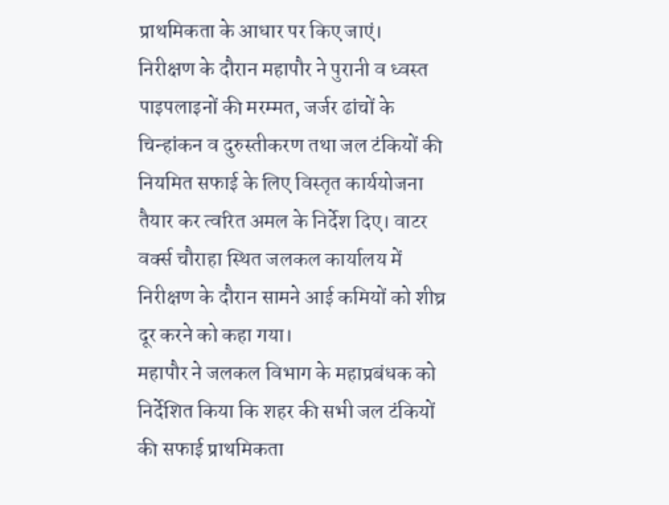प्राथमिकता के आधार पर किए जाएं।
निरीक्षण के दौरान महापौर ने पुरानी व ध्वस्त पाइपलाइनों की मरम्मत, जर्जर ढांचों के चिन्हांकन व दुरुस्तीकरण तथा जल टंकियों की नियमित सफाई के लिए विस्तृत कार्ययोजना तैयार कर त्वरित अमल के निर्देश दिए। वाटर वर्क्स चौराहा स्थित जलकल कार्यालय में निरीक्षण के दौरान सामने आई कमियों को शीघ्र दूर करने को कहा गया।
महापौर ने जलकल विभाग के महाप्रबंधक को निर्देशित किया कि शहर की सभी जल टंकियों की सफाई प्राथमिकता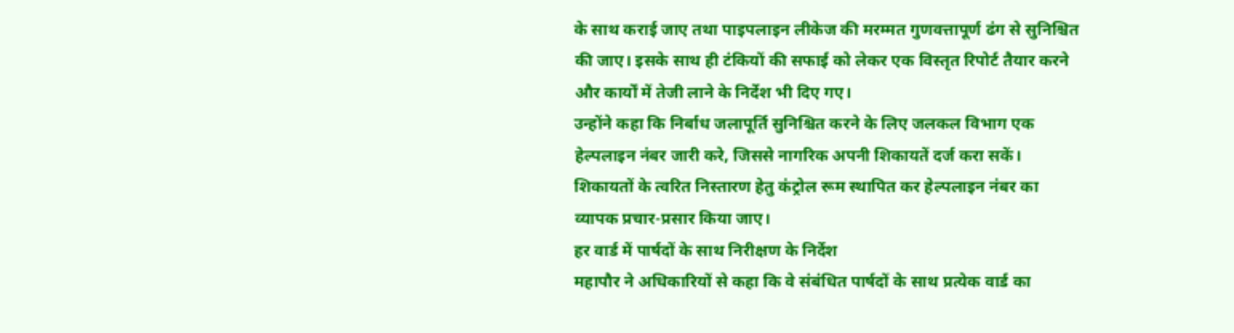के साथ कराई जाए तथा पाइपलाइन लीकेज की मरम्मत गुणवत्तापूर्ण ढंग से सुनिश्चित की जाए। इसके साथ ही टंकियों की सफाई को लेकर एक विस्तृत रिपोर्ट तैयार करने और कार्यों में तेजी लाने के निर्देश भी दिए गए।
उन्होंने कहा कि निर्बाध जलापूर्ति सुनिश्चित करने के लिए जलकल विभाग एक हेल्पलाइन नंबर जारी करे, जिससे नागरिक अपनी शिकायतें दर्ज करा सकें। शिकायतों के त्वरित निस्तारण हेतु कंट्रोल रूम स्थापित कर हेल्पलाइन नंबर का व्यापक प्रचार-प्रसार किया जाए।
हर वार्ड में पार्षदों के साथ निरीक्षण के निर्देश
महापौर ने अधिकारियों से कहा कि वे संबंधित पार्षदों के साथ प्रत्येक वार्ड का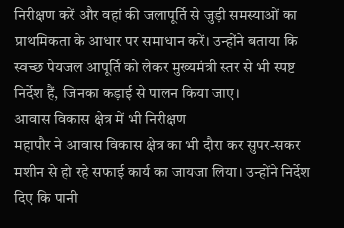निरीक्षण करें और वहां की जलापूर्ति से जुड़ी समस्याओं का प्राथमिकता के आधार पर समाधान करें। उन्होंने बताया कि स्वच्छ पेयजल आपूर्ति को लेकर मुख्यमंत्री स्तर से भी स्पष्ट निर्देश हैं, जिनका कड़ाई से पालन किया जाए।
आवास विकास क्षेत्र में भी निरीक्षण
महापौर ने आवास विकास क्षेत्र का भी दौरा कर सुपर-सकर मशीन से हो रहे सफाई कार्य का जायजा लिया। उन्होंने निर्देश दिए कि पानी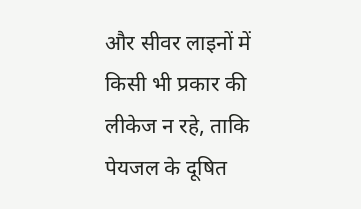और सीवर लाइनों में किसी भी प्रकार की लीकेज न रहे, ताकि पेयजल के दूषित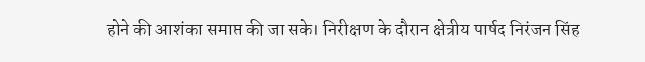होने की आशंका समाप्त की जा सके। निरीक्षण के दौरान क्षेत्रीय पार्षद निरंजन सिंह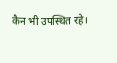कैन भी उपस्थित रहे।